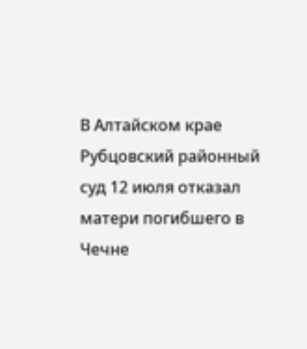В Алтайском крае Рубцовский районный суд 12 июля отказал
матери погибшего в Чечне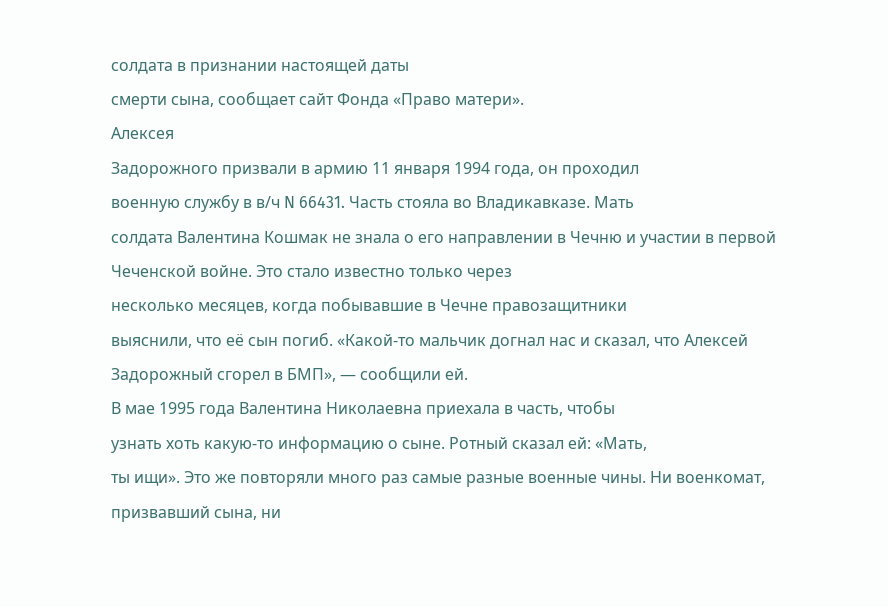солдата в признании настоящей даты
смерти сына, сообщает сайт Фонда «Право матери».
Алексея
Задорожного призвали в армию 11 января 1994 года, он проходил
военную службу в в/ч N 66431. Часть стояла во Владикавказе. Мать
солдата Валентина Кошмак не знала о его направлении в Чечню и участии в первой Чеченской войне. Это стало известно только через
несколько месяцев, когда побывавшие в Чечне правозащитники
выяснили, что её сын погиб. «Какой-то мальчик догнал нас и сказал, что Алексей Задорожный сгорел в БМП», — сообщили ей.
В мае 1995 года Валентина Николаевна приехала в часть, чтобы
узнать хоть какую-то информацию о сыне. Ротный сказал ей: «Мать,
ты ищи». Это же повторяли много раз самые разные военные чины. Ни военкомат, призвавший сына, ни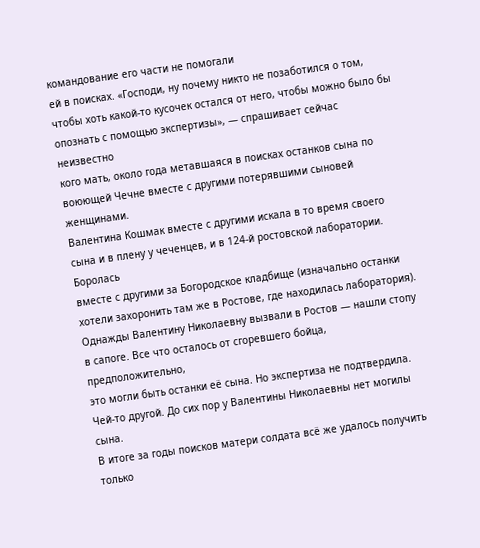командование его части не помогали
ей в поисках. «Господи, ну почему никто не позаботился о том,
чтобы хоть какой-то кусочек остался от него, чтобы можно было бы опознать с помощью экспертизы», — спрашивает сейчас неизвестно
кого мать, около года метавшаяся в поисках останков сына по воюющей Чечне вместе с другими потерявшими сыновей женщинами.
Валентина Кошмак вместе с другими искала в то время своего сына и в плену у чеченцев, и в 124-й ростовской лаборатории. Боролась
вместе с другими за Богородское кладбище (изначально останки
хотели захоронить там же в Ростове, где находилась лаборатория).
Однажды Валентину Николаевну вызвали в Ростов — нашли стопу в сапоге. Все что осталось от сгоревшего бойца, предположительно,
это могли быть останки её сына. Но экспертиза не подтвердила.
Чей-то другой. До сих пор у Валентины Николаевны нет могилы сына.
В итоге за годы поисков матери солдата всё же удалось получить
только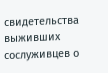свидетельства выживших сослуживцев о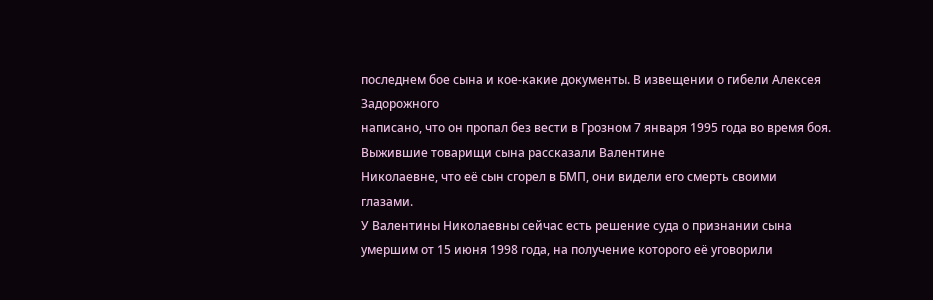последнем бое сына и кое-какие документы. В извещении о гибели Алексея Задорожного
написано, что он пропал без вести в Грозном 7 января 1995 года во время боя. Выжившие товарищи сына рассказали Валентине
Николаевне, что её сын сгорел в БМП, они видели его смерть своими
глазами.
У Валентины Николаевны сейчас есть решение суда о признании сына
умершим от 15 июня 1998 года, на получение которого её уговорили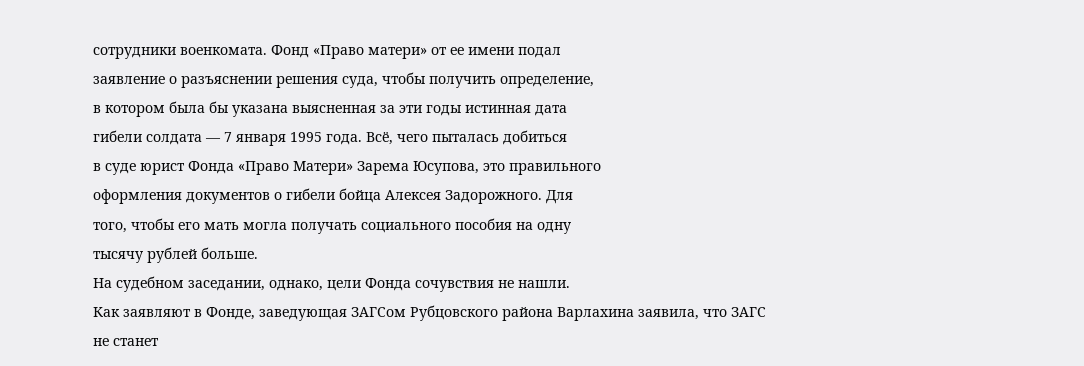сотрудники военкомата. Фонд «Право матери» от ее имени подал
заявление о разъяснении решения суда, чтобы получить определение,
в котором была бы указана выясненная за эти годы истинная дата
гибели солдата — 7 января 1995 года. Всё, чего пыталась добиться
в суде юрист Фонда «Право Матери» Зарема Юсупова, это правильного
оформления документов о гибели бойца Алексея Задорожного. Для
того, чтобы его мать могла получать социального пособия на одну
тысячу рублей больше.
На судебном заседании, однако, цели Фонда сочувствия не нашли.
Как заявляют в Фонде, заведующая ЗАГСом Рубцовского района Варлахина заявила, что ЗАГС
не станет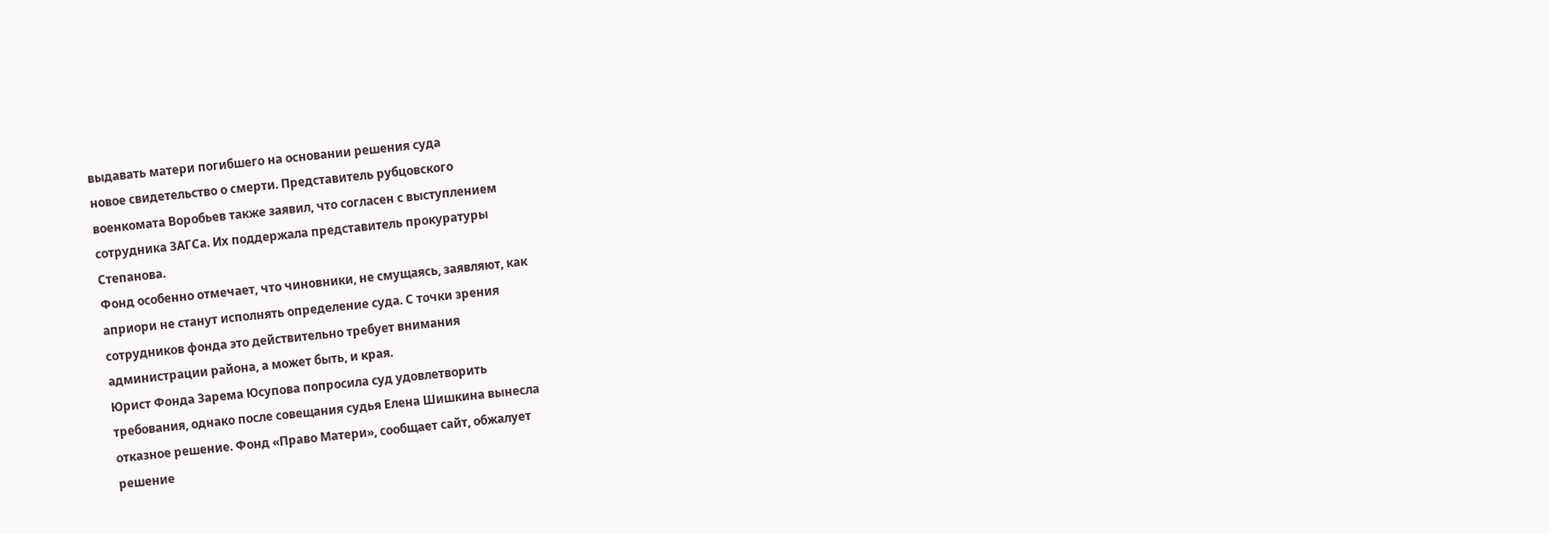выдавать матери погибшего на основании решения суда
новое свидетельство о смерти. Представитель рубцовского
военкомата Воробьев также заявил, что согласен с выступлением
сотрудника ЗАГСа. Их поддержала представитель прокуратуры
Степанова.
Фонд особенно отмечает, что чиновники, не смущаясь, заявляют, как
априори не станут исполнять определение суда. С точки зрения
сотрудников фонда это действительно требует внимания
администрации района, а может быть, и края.
Юрист Фонда Зарема Юсупова попросила суд удовлетворить
требования, однако после совещания судья Елена Шишкина вынесла
отказное решение. Фонд «Право Матери», сообщает сайт, обжалует
решение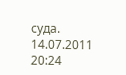суда.
14.07.2011 20:24